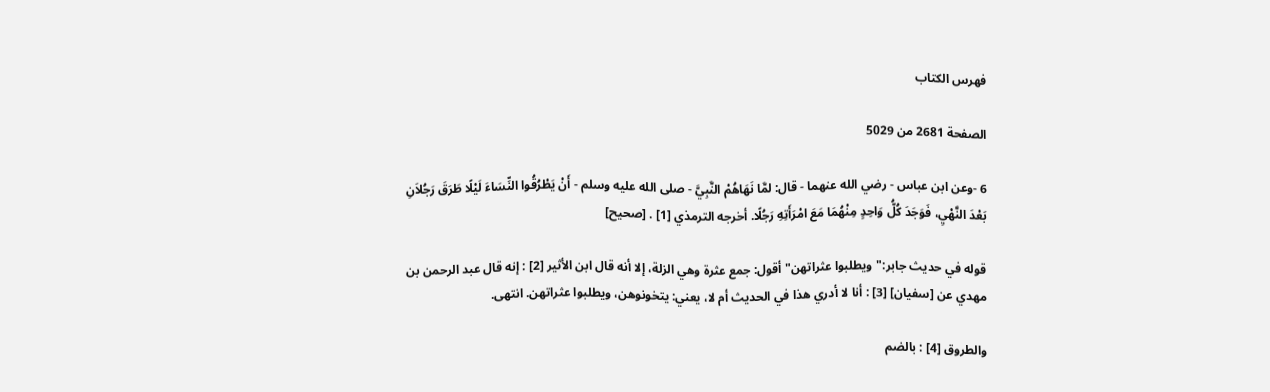فهرس الكتاب

الصفحة 2681 من 5029

6 -وعن ابن عباس - رضي الله عنهما - قال: لمَّا نَهَاهُمْ النَّبِيَّ - صلى الله عليه وسلم - أَنْ يَطْرُقُوا النِّسَاءَ لَيْلًا طَرَقَ رَجُلاَنِ بَعْدَ النَّهْيِ، فَوَجَدَ كُلُّ وَاحِدٍ مِنْهُمَا مَعَ امْرَأَتِهِ رَجُلًا. أخرجه الترمذي [1] . [صحيح]

قوله في حديث جابر:"ويطلبوا عثراتهن"أقول: جمع عثرة وهي الزلة، إلا أنه قال ابن الأثير [2] : إنه قال عبد الرحمن بن مهدي عن [سفيان] [3] : أنا لا أدري هذا في الحديث أم لا، يعني: يتخونوهن، ويطلبوا عثراتهن. انتهى.

والطروق [4] : بالضم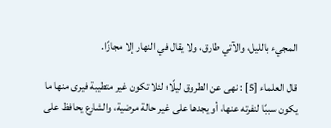المجيء بالليل، والآتي طارق، ولا يقال في النهار إلا مجازًا.

قال العلماء [5] : نهى عن الطروق ليلًا؛ لئلا تكون غير متطيبة فيرى منها ما يكون سببًا لنفرته عنها، أو يجدها على غير حالة مرضية، والشارع يحافظ على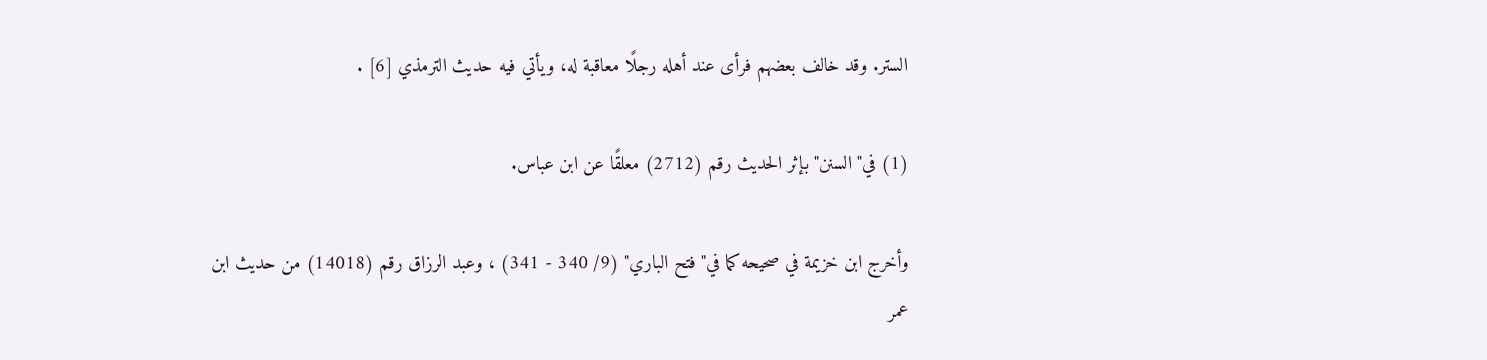الستر. وقد خالف بعضهم فرأى عند أهله رجلًا معاقبة له، ويأتي فيه حديث الترمذي [6] .

(1) في"السنن"بإثر الحديث رقم (2712) معلقًا عن ابن عباس.

وأخرج ابن خزيمة في صحيحه كما في"فتح الباري" (9/ 340 - 341) ، وعبد الرزاق رقم (14018) من حديث ابن عمر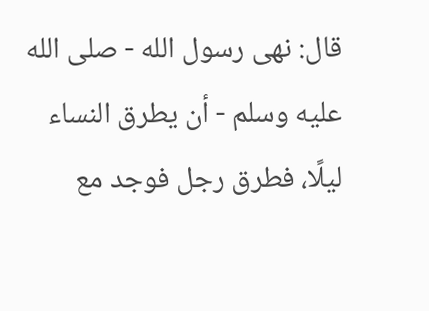قال: نهى رسول الله - صلى الله عليه وسلم - أن يطرق النساء ليلًا، فطرق رجل فوجد مع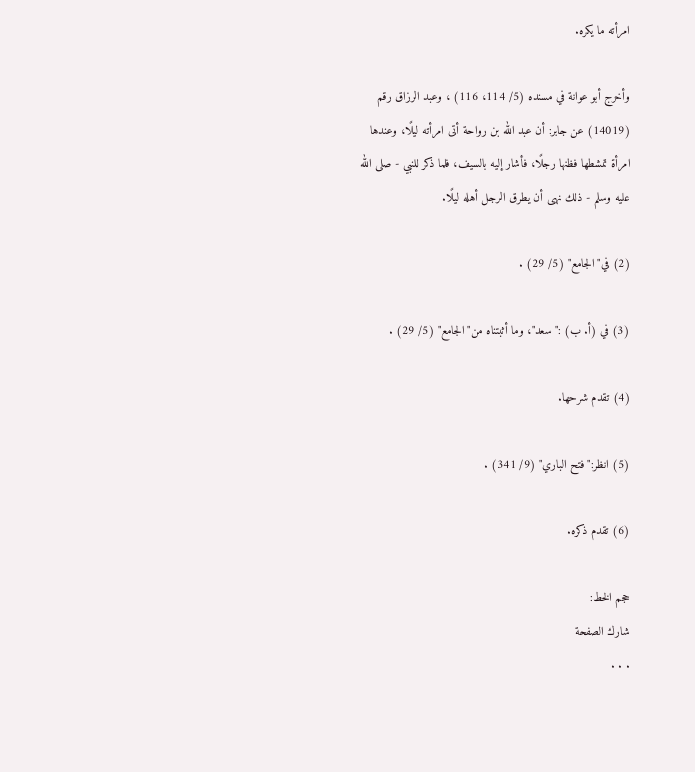امرأته ما يكره.

وأخرج أبو عوانة في مسنده (5/ 114، 116) ، وعبد الرزاق رقم (14019) عن جابر: أن عبد الله بن رواحة أتى امرأته ليلًا، وعندها امرأة تمشطها فظنها رجلًا، فأشار إليه بالسيف، فلما ذكر للنبي - صلى الله عليه وسلم - ذلك نهى أن يطرق الرجل أهله ليلًا.

(2) في"الجامع" (5/ 29) .

(3) في (أ. ب) :"سعد"، وما أثبتناه من"الجامع" (5/ 29) .

(4) تقدم شرحها.

(5) انظر:"فتح الباري" (9/ 341) .

(6) تقدم ذكره.

حجم الخط:
شارك الصفحة
. . .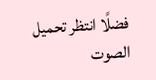فضلًا انتظر تحميل الصوت